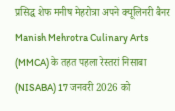प्रसिद्ध शेफ मनीष मेहरोत्रा अपने क्यूलिनरी बैनर Manish Mehrotra Culinary Arts (MMCA) के तहत पहला रेस्तरां निसाबा (NISABA) 17 जनवरी 2026 को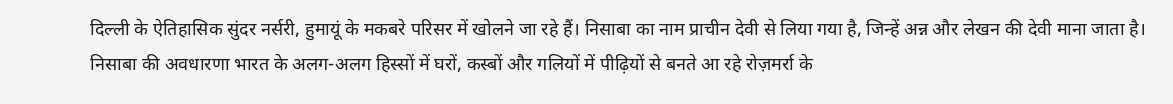दिल्ली के ऐतिहासिक सुंदर नर्सरी, हुमायूं के मकबरे परिसर में खोलने जा रहे हैं। निसाबा का नाम प्राचीन देवी से लिया गया है, जिन्हें अन्न और लेखन की देवी माना जाता है।
निसाबा की अवधारणा भारत के अलग-अलग हिस्सों में घरों, कस्बों और गलियों में पीढ़ियों से बनते आ रहे रोज़मर्रा के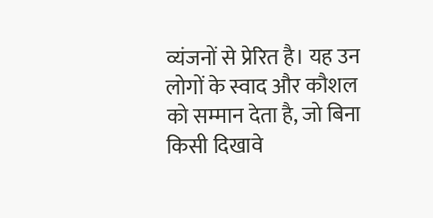व्यंजनों से प्रेरित है। यह उन लोगों के स्वाद और कौशल को सम्मान देता है, जो बिना किसी दिखावे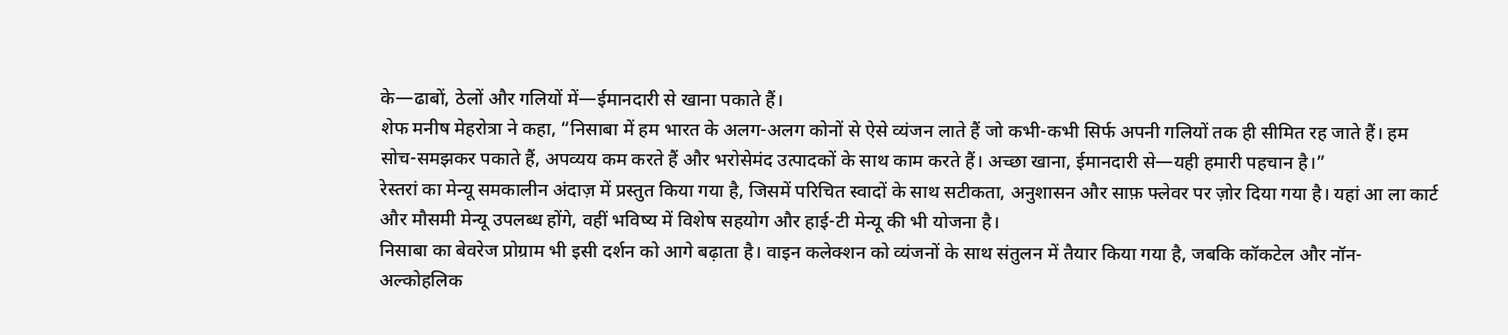के—ढाबों, ठेलों और गलियों में—ईमानदारी से खाना पकाते हैं।
शेफ मनीष मेहरोत्रा ने कहा, “निसाबा में हम भारत के अलग-अलग कोनों से ऐसे व्यंजन लाते हैं जो कभी-कभी सिर्फ अपनी गलियों तक ही सीमित रह जाते हैं। हम सोच-समझकर पकाते हैं, अपव्यय कम करते हैं और भरोसेमंद उत्पादकों के साथ काम करते हैं। अच्छा खाना, ईमानदारी से—यही हमारी पहचान है।”
रेस्तरां का मेन्यू समकालीन अंदाज़ में प्रस्तुत किया गया है, जिसमें परिचित स्वादों के साथ सटीकता, अनुशासन और साफ़ फ्लेवर पर ज़ोर दिया गया है। यहां आ ला कार्ट और मौसमी मेन्यू उपलब्ध होंगे, वहीं भविष्य में विशेष सहयोग और हाई-टी मेन्यू की भी योजना है।
निसाबा का बेवरेज प्रोग्राम भी इसी दर्शन को आगे बढ़ाता है। वाइन कलेक्शन को व्यंजनों के साथ संतुलन में तैयार किया गया है, जबकि कॉकटेल और नॉन-अल्कोहलिक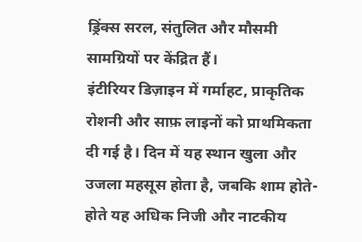ड्रिंक्स सरल, संतुलित और मौसमी सामग्रियों पर केंद्रित हैं।
इंटीरियर डिज़ाइन में गर्माहट, प्राकृतिक रोशनी और साफ़ लाइनों को प्राथमिकता दी गई है। दिन में यह स्थान खुला और उजला महसूस होता है, जबकि शाम होते-होते यह अधिक निजी और नाटकीय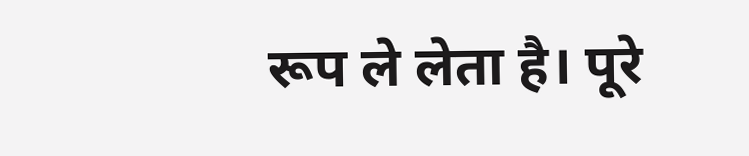रूप ले लेता है। पूरे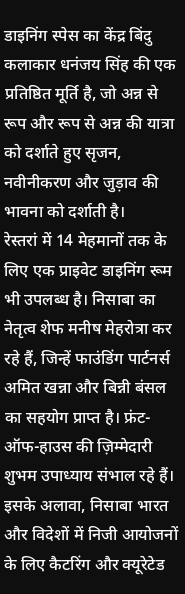डाइनिंग स्पेस का केंद्र बिंदु कलाकार धनंजय सिंह की एक प्रतिष्ठित मूर्ति है, जो अन्न से रूप और रूप से अन्न की यात्रा को दर्शाते हुए सृजन, नवीनीकरण और जुड़ाव की भावना को दर्शाती है।
रेस्तरां में 14 मेहमानों तक के लिए एक प्राइवेट डाइनिंग रूम भी उपलब्ध है। निसाबा का नेतृत्व शेफ मनीष मेहरोत्रा कर रहे हैं, जिन्हें फाउंडिंग पार्टनर्स अमित खन्ना और बिन्नी बंसल का सहयोग प्राप्त है। फ्रंट-ऑफ-हाउस की ज़िम्मेदारी शुभम उपाध्याय संभाल रहे हैं।
इसके अलावा, निसाबा भारत और विदेशों में निजी आयोजनों के लिए कैटरिंग और क्यूरेटेड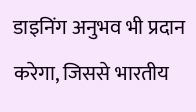डाइनिंग अनुभव भी प्रदान करेगा, जिससे भारतीय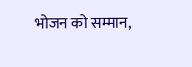भोजन को सम्मान,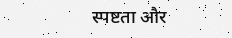स्पष्टता और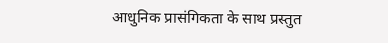आधुनिक प्रासंगिकता के साथ प्रस्तुत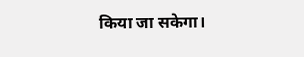किया जा सकेगा।